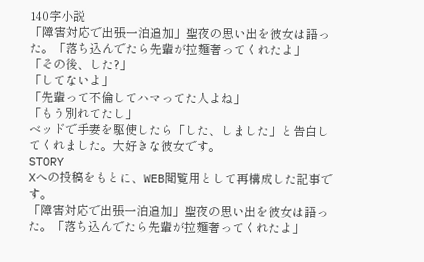140字小説
「障害対応で出張一泊追加」聖夜の思い出を彼女は語った。「落ち込んでたら先輩が拉麺奢ってくれたよ」
「その後、した?」
「してないよ」
「先輩って不倫してハマってた人よね」
「もう別れてたし」
ベッドで手妻を駆使したら「した、しました」と告白してくれました。大好きな彼女です。
STORY
Xへの投稿をもとに、WEB閲覧用として再構成した記事です。
「障害対応で出張一泊追加」聖夜の思い出を彼女は語った。「落ち込んでたら先輩が拉麺奢ってくれたよ」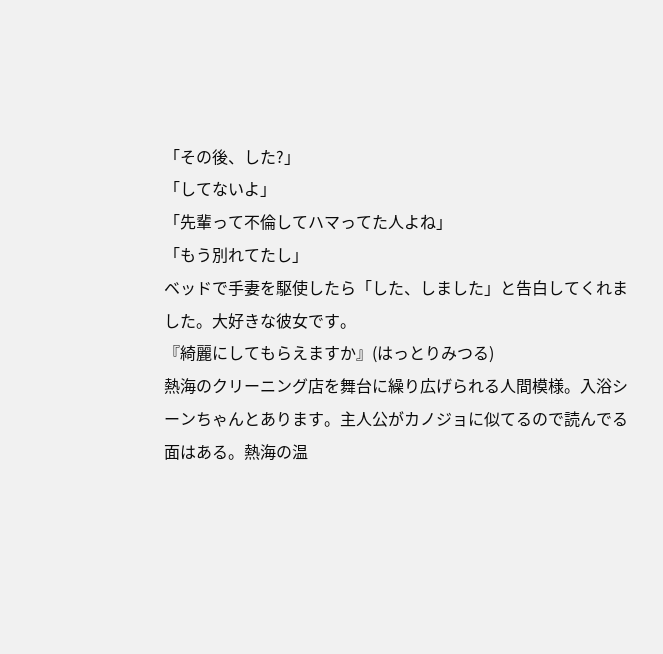「その後、した?」
「してないよ」
「先輩って不倫してハマってた人よね」
「もう別れてたし」
ベッドで手妻を駆使したら「した、しました」と告白してくれました。大好きな彼女です。
『綺麗にしてもらえますか』(はっとりみつる)
熱海のクリーニング店を舞台に繰り広げられる人間模様。入浴シーンちゃんとあります。主人公がカノジョに似てるので読んでる面はある。熱海の温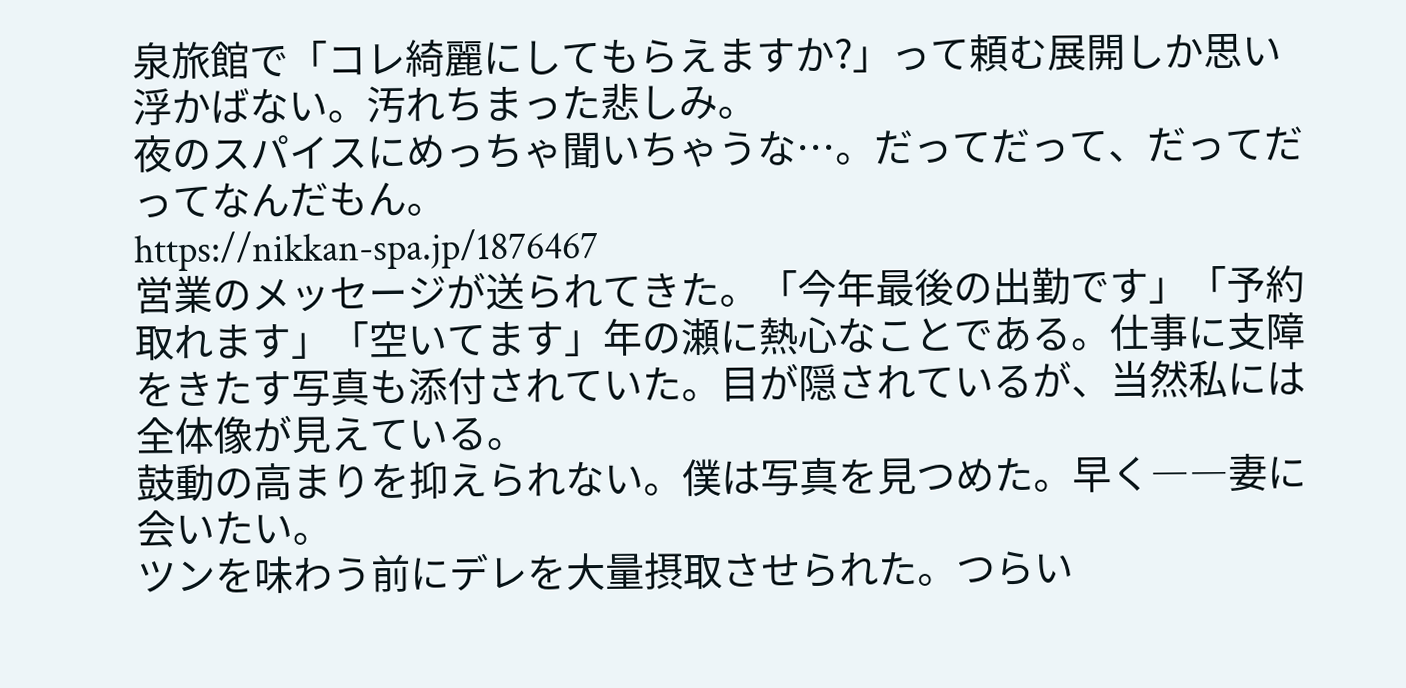泉旅館で「コレ綺麗にしてもらえますか?」って頼む展開しか思い浮かばない。汚れちまった悲しみ。
夜のスパイスにめっちゃ聞いちゃうな…。だってだって、だってだってなんだもん。
https://nikkan-spa.jp/1876467
営業のメッセージが送られてきた。「今年最後の出勤です」「予約取れます」「空いてます」年の瀬に熱心なことである。仕事に支障をきたす写真も添付されていた。目が隠されているが、当然私には全体像が見えている。
鼓動の高まりを抑えられない。僕は写真を見つめた。早く――妻に会いたい。
ツンを味わう前にデレを大量摂取させられた。つらい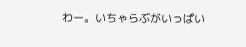わー。いちゃらぶがいっぱい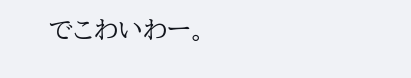でこわいわー。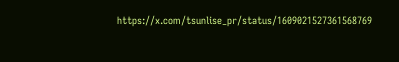https://x.com/tsunlise_pr/status/1609021527361568769